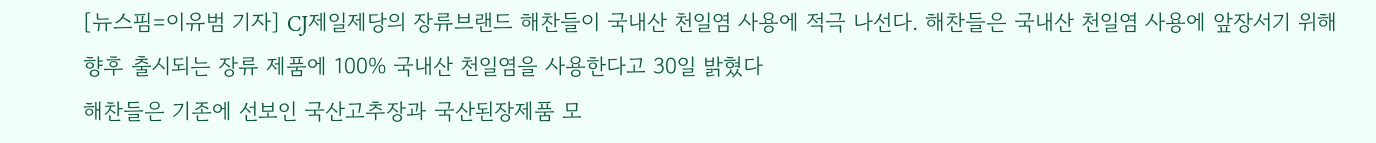[뉴스핌=이유범 기자] CJ제일제당의 장류브랜드 해찬들이 국내산 천일염 사용에 적극 나선다. 해찬들은 국내산 천일염 사용에 앞장서기 위해 향후 출시되는 장류 제품에 100% 국내산 천일염을 사용한다고 30일 밝혔다
해찬들은 기존에 선보인 국산고추장과 국산된장제품 모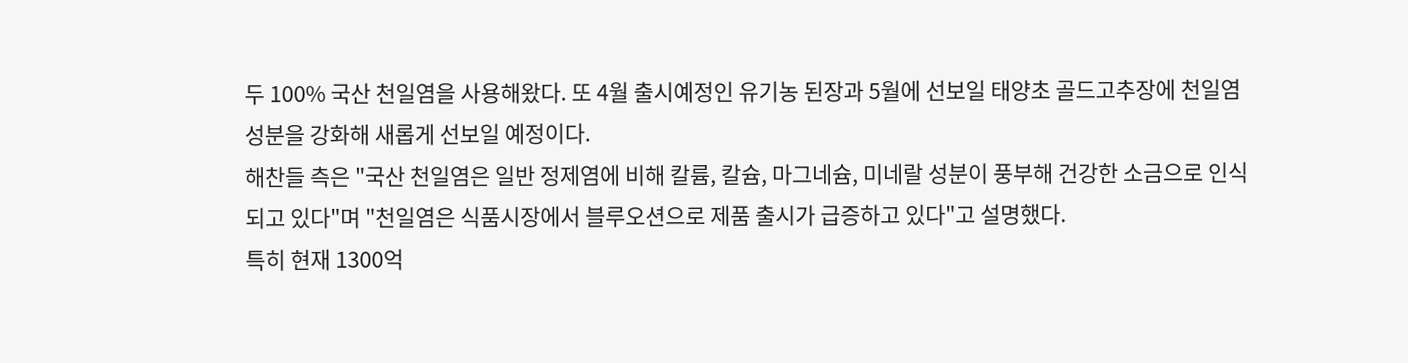두 100% 국산 천일염을 사용해왔다. 또 4월 출시예정인 유기농 된장과 5월에 선보일 태양초 골드고추장에 천일염 성분을 강화해 새롭게 선보일 예정이다.
해찬들 측은 "국산 천일염은 일반 정제염에 비해 칼륨, 칼슘, 마그네슘, 미네랄 성분이 풍부해 건강한 소금으로 인식되고 있다"며 "천일염은 식품시장에서 블루오션으로 제품 출시가 급증하고 있다"고 설명했다.
특히 현재 1300억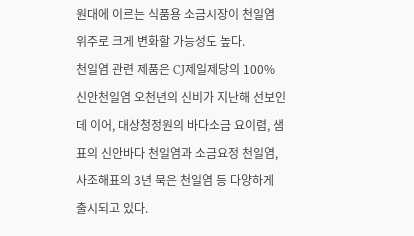원대에 이르는 식품용 소금시장이 천일염 위주로 크게 변화할 가능성도 높다.
천일염 관련 제품은 CJ제일제당의 100% 신안천일염 오천년의 신비가 지난해 선보인데 이어, 대상청정원의 바다소금 요이렴, 샘표의 신안바다 천일염과 소금요정 천일염, 사조해표의 3년 묵은 천일염 등 다양하게 출시되고 있다.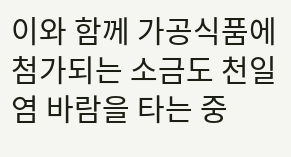이와 함께 가공식품에 첨가되는 소금도 천일염 바람을 타는 중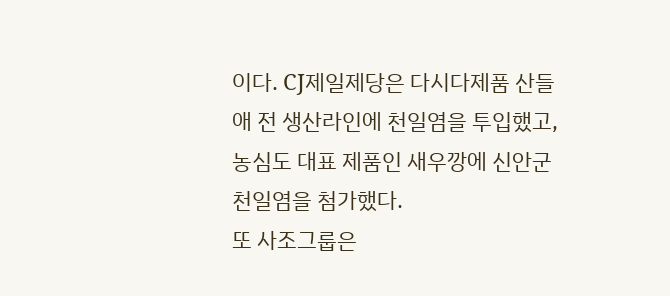이다. CJ제일제당은 다시다제품 산들애 전 생산라인에 천일염을 투입했고, 농심도 대표 제품인 새우깡에 신안군 천일염을 첨가했다.
또 사조그룹은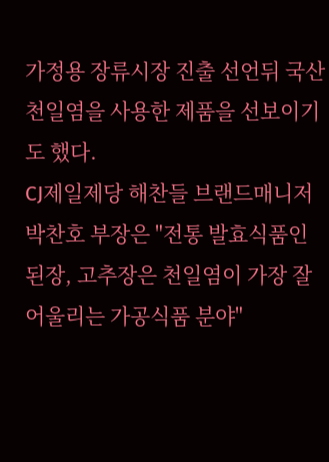가정용 장류시장 진출 선언뒤 국산 천일염을 사용한 제품을 선보이기도 했다.
CJ제일제당 해찬들 브랜드매니저 박찬호 부장은 "전통 발효식품인 된장, 고추장은 천일염이 가장 잘 어울리는 가공식품 분야"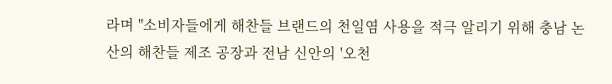라며 "소비자들에게 해찬들 브랜드의 천일염 사용을 적극 알리기 위해 충남 논산의 해찬들 제조 공장과 전남 신안의 '오천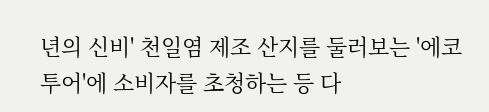년의 신비' 천일염 제조 산지를 둘러보는 '에코투어'에 소비자를 초청하는 등 다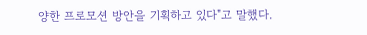양한 프로모션 방안을 기획하고 있다"고 말했다.